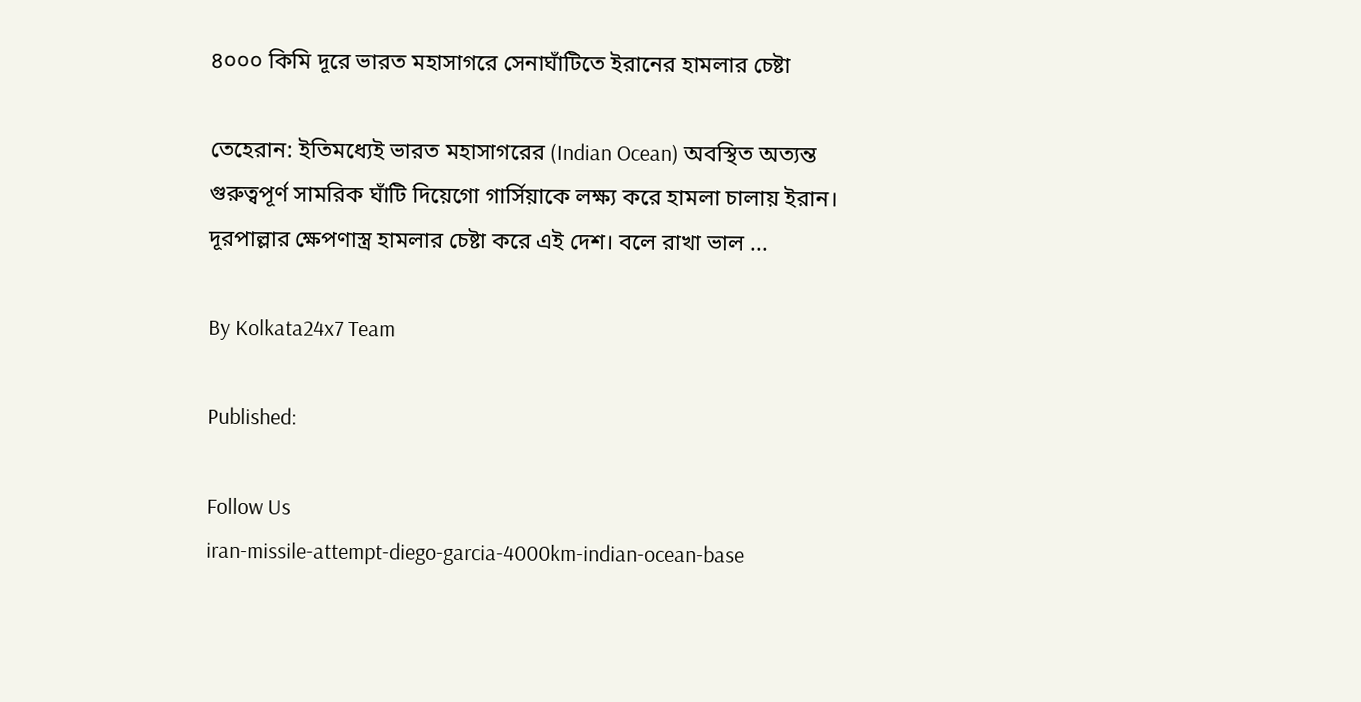৪০০০ কিমি দূরে ভারত মহাসাগরে সেনাঘাঁটিতে ইরানের হামলার চেষ্টা

তেহেরান: ইতিমধ্যেই ভারত মহাসাগরের (Indian Ocean) অবস্থিত অত্যন্ত গুরুত্বপূর্ণ সামরিক ঘাঁটি দিয়েগো গার্সিয়াকে লক্ষ্য করে হামলা চালায় ইরান। দূরপাল্লার ক্ষেপণাস্ত্র হামলার চেষ্টা করে এই দেশ। বলে রাখা ভাল ...

By Kolkata24x7 Team

Published:

Follow Us
iran-missile-attempt-diego-garcia-4000km-indian-ocean-base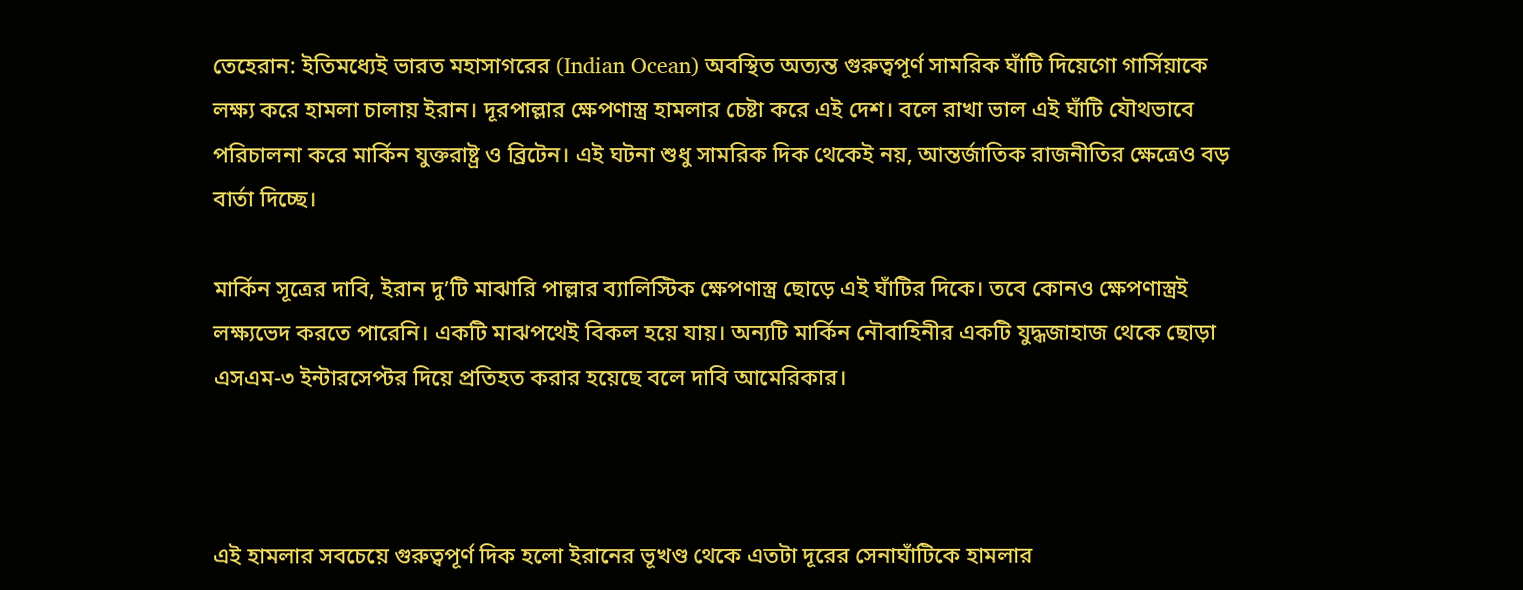তেহেরান: ইতিমধ্যেই ভারত মহাসাগরের (Indian Ocean) অবস্থিত অত্যন্ত গুরুত্বপূর্ণ সামরিক ঘাঁটি দিয়েগো গার্সিয়াকে লক্ষ্য করে হামলা চালায় ইরান। দূরপাল্লার ক্ষেপণাস্ত্র হামলার চেষ্টা করে এই দেশ। বলে রাখা ভাল এই ঘাঁটি যৌথভাবে পরিচালনা করে মার্কিন যুক্তরাষ্ট্র ও ব্রিটেন। এই ঘটনা শুধু সামরিক দিক থেকেই নয়, আন্তর্জাতিক রাজনীতির ক্ষেত্রেও বড় বার্তা দিচ্ছে।

মার্কিন সূত্রের দাবি, ইরান দু’টি মাঝারি পাল্লার ব্যালিস্টিক ক্ষেপণাস্ত্র ছোড়ে এই ঘাঁটির দিকে। তবে কোনও ক্ষেপণাস্ত্রই লক্ষ্যভেদ করতে পারেনি। একটি মাঝপথেই বিকল হয়ে যায়। অন্যটি মার্কিন নৌবাহিনীর একটি যুদ্ধজাহাজ থেকে ছোড়া এসএম-৩ ইন্টারসেপ্টর দিয়ে প্রতিহত করার হয়েছে বলে দাবি আমেরিকার।



এই হামলার সবচেয়ে গুরুত্বপূর্ণ দিক হলো ইরানের ভূখণ্ড থেকে এতটা দূরের সেনাঘাঁটিকে হামলার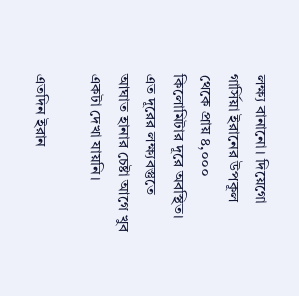লক্ষ্য বানানো। দিয়েগো গার্সিয়া ইরানের উপকূল থেকে প্রায় ৪,০০০ কিলোমিটার দূরে অবস্থিত। এত দূরের লক্ষ্যবস্তুতে আঘাত হানার চেষ্টা আগে খুব একটা দেখা যায়নি।

এতদিন ইরান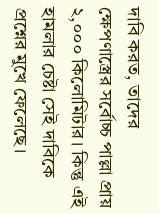দাবি করত, তাদের ক্ষেপণাস্ত্রের সর্বোচ্চ পাল্লা প্রায় ২,০০০ কিলোমিটার। কিন্তু এই হামলার চেষ্টা সেই দাবিকে প্রশ্নের মুখে ফেলেছে।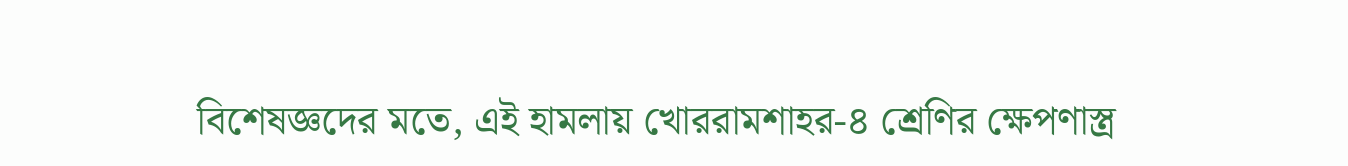বিশেষজ্ঞদের মতে, এই হামলায় খোররামশাহর-৪ শ্রেণির ক্ষেপণাস্ত্র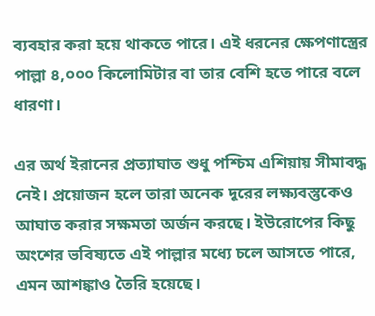ব্যবহার করা হয়ে থাকতে পারে। এই ধরনের ক্ষেপণাস্ত্রের পাল্লা ৪,০০০ কিলোমিটার বা তার বেশি হতে পারে বলে ধারণা।

এর অর্থ ইরানের প্রত্যাঘাত শুধু পশ্চিম এশিয়ায় সীমাবদ্ধ নেই। প্রয়োজন হলে তারা অনেক দূরের লক্ষ্যবস্তুকেও আঘাত করার সক্ষমতা অর্জন করছে। ইউরোপের কিছু অংশের ভবিষ্যতে এই পাল্লার মধ্যে চলে আসতে পারে, এমন আশঙ্কাও তৈরি হয়েছে।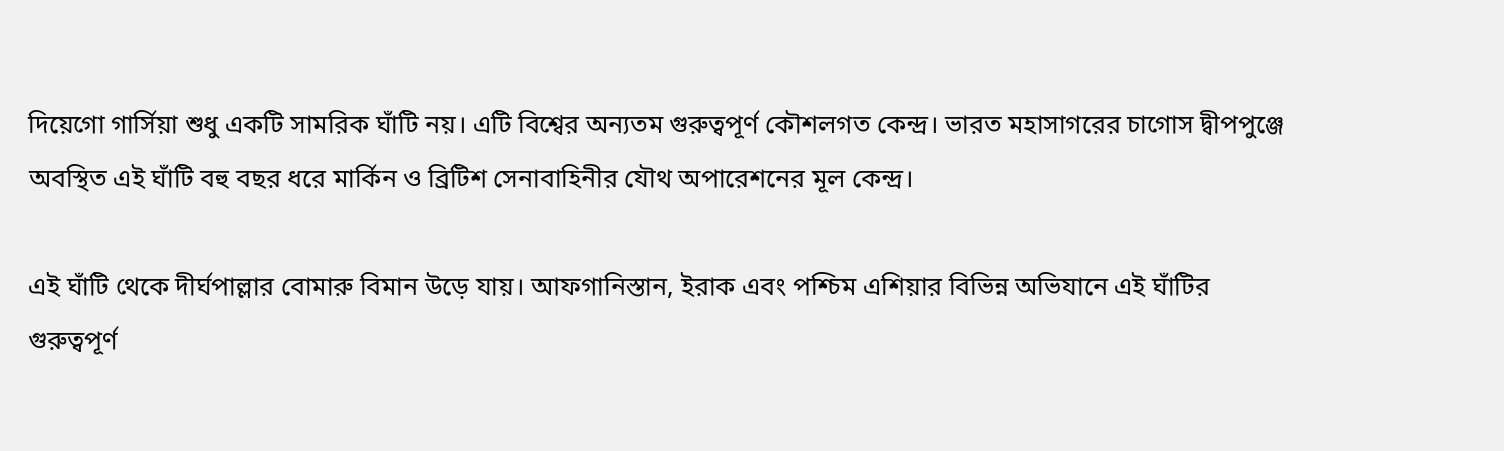দিয়েগো গার্সিয়া শুধু একটি সামরিক ঘাঁটি নয়। এটি বিশ্বের অন্যতম গুরুত্বপূর্ণ কৌশলগত কেন্দ্র। ভারত মহাসাগরের চাগোস দ্বীপপুঞ্জে অবস্থিত এই ঘাঁটি বহু বছর ধরে মার্কিন ও ব্রিটিশ সেনাবাহিনীর যৌথ অপারেশনের মূল কেন্দ্র।

এই ঘাঁটি থেকে দীর্ঘপাল্লার বোমারু বিমান উড়ে যায়। আফগানিস্তান, ইরাক এবং পশ্চিম এশিয়ার বিভিন্ন অভিযানে এই ঘাঁটির গুরুত্বপূর্ণ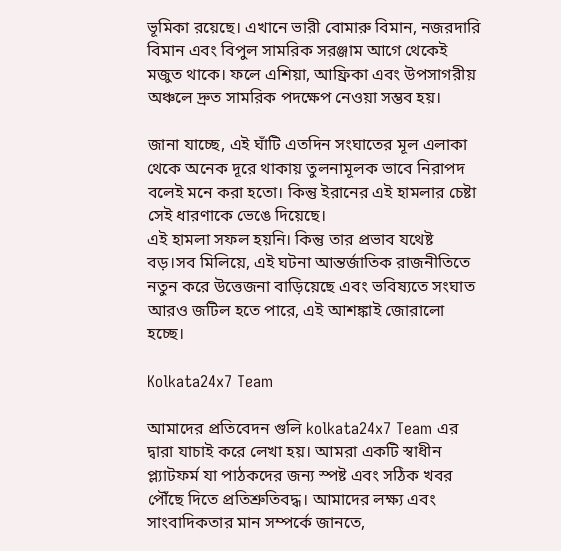ভূমিকা রয়েছে। এখানে ভারী বোমারু বিমান, নজরদারি বিমান এবং বিপুল সামরিক সরঞ্জাম আগে থেকেই মজুত থাকে। ফলে এশিয়া, আফ্রিকা এবং উপসাগরীয় অঞ্চলে দ্রুত সামরিক পদক্ষেপ নেওয়া সম্ভব হয়।

জানা যাচ্ছে, এই ঘাঁটি এতদিন সংঘাতের মূল এলাকা থেকে অনেক দূরে থাকায় তুলনামূলক ভাবে নিরাপদ বলেই মনে করা হতো। কিন্তু ইরানের এই হামলার চেষ্টা সেই ধারণাকে ভেঙে দিয়েছে।
এই হামলা সফল হয়নি। কিন্তু তার প্রভাব যথেষ্ট বড়।সব মিলিয়ে, এই ঘটনা আন্তর্জাতিক রাজনীতিতে নতুন করে উত্তেজনা বাড়িয়েছে এবং ভবিষ্যতে সংঘাত আরও জটিল হতে পারে, এই আশঙ্কাই জোরালো হচ্ছে।

Kolkata24x7 Team

আমাদের প্রতিবেদন গুলি kolkata24x7 Team এর দ্বারা যাচাই করে লেখা হয়। আমরা একটি স্বাধীন প্ল্যাটফর্ম যা পাঠকদের জন্য স্পষ্ট এবং সঠিক খবর পৌঁছে দিতে প্রতিশ্রুতিবদ্ধ। আমাদের লক্ষ্য এবং সাংবাদিকতার মান সম্পর্কে জানতে,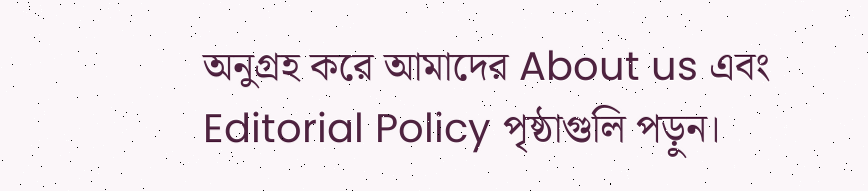অনুগ্রহ করে আমাদের About us এবং Editorial Policy পৃষ্ঠাগুলি পড়ুন।